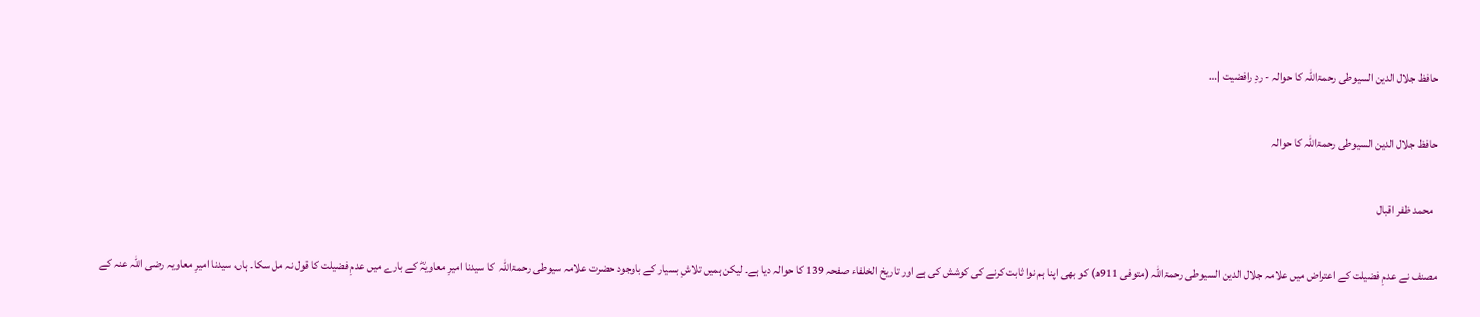حافظ جلال الدین السیوطی رحمۃاللہ کا حوالہ - ردِ رافضیت |…

حافظ جلال الدین السیوطی رحمۃاللہ کا حوالہ

  محمد ظفر اقبال

مصنف نے عدمِ فضیلت کے اعتراض میں علامہ جلال الدین السیوطی رحمۃاللہ (متوفی 911ھ) کو بھی اپنا ہم نوا ثابت کرنے کی کوشش کی ہے اور تاریخ الخلفاء صفحہ 139 کا حوالہ دیا ہے۔ لیکن ہمیں تلاشِ بسیار کے باوجود حضرت علامہ سیوطی رحمۃاللّٰہ  کا سیدنا امیرِ معاویہؓ کے بارے میں عدمِ فضیلت کا قول نہ مل سکا۔ ہاں، سیدنا امیرِ معاویہ رضی اللہ عنہ کے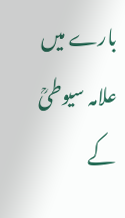بارے میں علامہ سیوطیؒ کے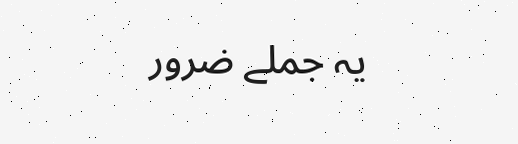یہ جملے ضرور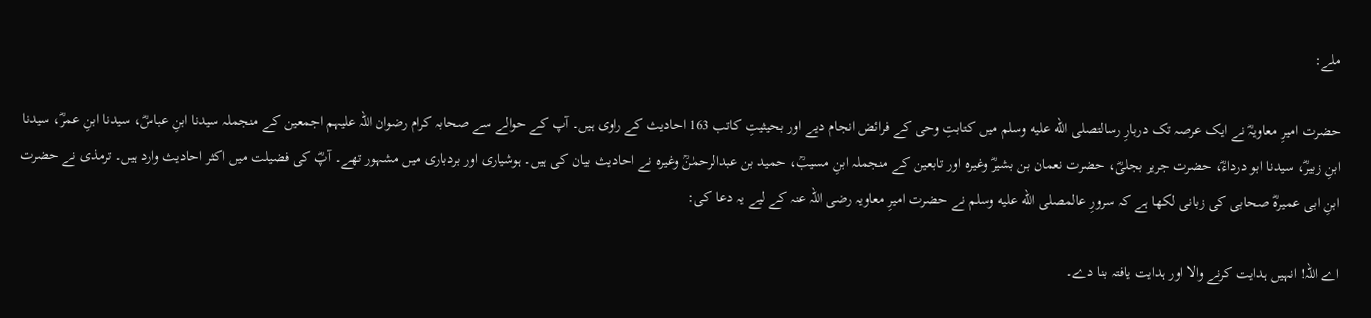ملے:

حضرت امیرِ معاویہؓ نے ایک عرصہ تک دربارِ رسالتصلى الله عليه وسلم میں کتابتِ وحی کے فرائض انجام دیے اور بحیثیتِ کاتب 163 احادیث کے راوی ہیں۔ آپ کے حوالے سے صحابہ کرام رضوان اللہ علیہم اجمعین کے منجملہ سیدنا ابنِ عباسؓ، سیدنا ابنِ عمرؓ، سیدنا ابنِ زبیرؓ، سیدنا ابو درداءؓ، حضرت جریر بجلیؓ، حضرت نعمان بن بشیرؓ وغیرہ اور تابعین کے منجملہ ابنِ مسیبؒ، حمید بن عبدالرحمٰنؒ وغیرہ نے احادیث بیان کی ہیں۔ ہوشیاری اور بردباری میں مشہور تھے۔ آپؓ کی فضیلت میں اکثر احادیث وارد ہیں۔ ترمذی نے حضرت ابنِ ابی عمیرہؓ صحابی کی زبانی لکھا ہے کہ سرورِ عالمصلى الله عليه وسلم نے حضرت امیرِ معاویہ رضی اللہ عنہ کے لیے یہ دعا کی:

اے اللہ! انہیں ہدایت کرنے والا اور ہدایت یافتہ بنا دے۔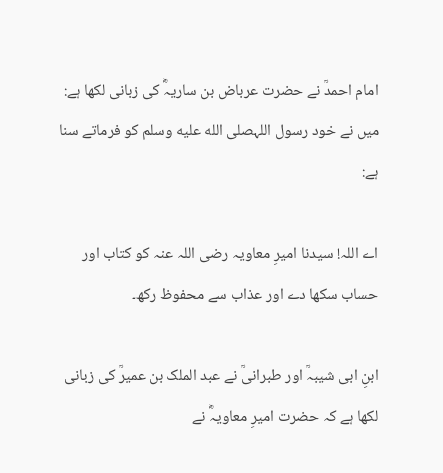امام احمدؒ نے حضرت عرباض بن ساریہؓ کی زبانی لکھا ہے: میں نے خود رسول اللہصلى الله عليه وسلم کو فرماتے سنا ہے:

اے اللہ! سیدنا امیرِ معاویہ رضی اللہ عنہ کو کتاب اور حساب سکھا دے اور عذاب سے محفوظ رکھ۔

ابنِ ابی شیبہؒ اور طبرانیؒ نے عبد الملک بن عمیرؒ کی زبانی لکھا ہے کہ حضرت امیرِ معاویہؓ نے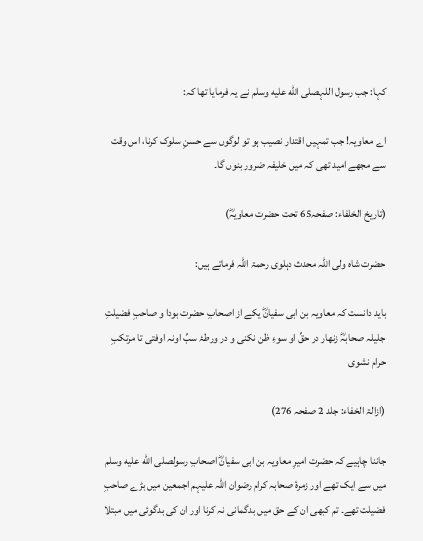کہا: جب رسول اللہصلى الله عليه وسلم نے یہ فرمایا تھا کہ:

اے معاویہ! جب تمہیں اقتدار نصیب ہو تو لوگوں سے حسنِ سلوک کرنا، اس وقت سے مجھے امید تھی کہ میں خلیفہ ضرور بنوں گا۔

(تاریخ الخلفاء: صفحہ65 تحت حضرت معاویہؓ)

حضرت شاہ ولی اللہ محدث دہلوی رحمۃ اللہ فرماتے ہیں:

باید دانست کہ معاویہ بن ابی سفیانؓ یکے از اصحابِ حضرت بودا و صاحبِ فضیلتِ جلیلہ صحابہؓ زنهار در حقِّ او سوءِ ظن نکنی و در ورطۂ سبِّ اونہ اوفتی تا مرتکبِ حرام نشوی

(ازالۃ الخفاء: جلد 2 صفحہ 276)

جاننا چاہیے کہ حضرت امیرِ معاویہ بن ابی سفیانؓ اصحابِ رسولصلى الله عليه وسلم میں سے ایک تھے اور زمرۂ صحابہ کرام رضوان اللہ علیہم اجمعین میں بڑے صاحبِ فضیلت تھے۔ تم کبھی ان کے حق میں بدگمانی نہ کرنا اور ان کی بدگوئی میں مبتلا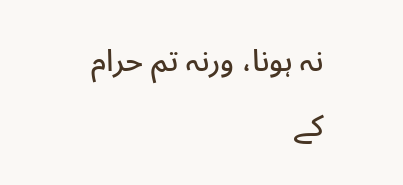نہ ہونا، ورنہ تم حرام کے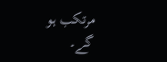مرتکب ہو گے۔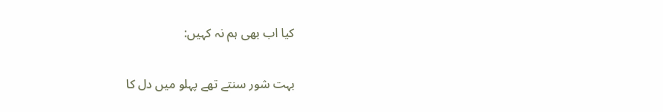کیا اب بھی ہم نہ کہیں:

بہت شور سنتے تھے پہلو میں دل کا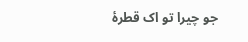جو چیرا تو اک قطرۂ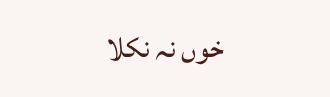خوں نہ نکلا